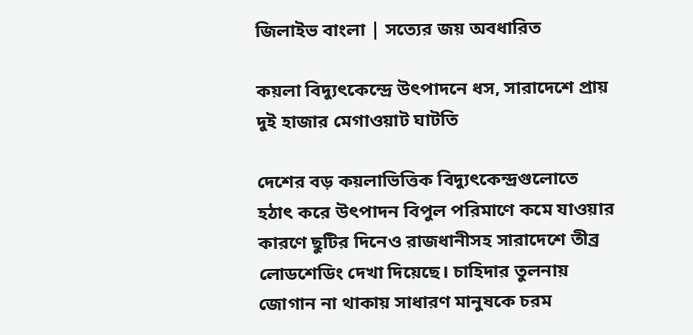জিলাইভ বাংলা | সত্যের জয় অবধারিত

কয়লা বিদ্যুৎকেন্দ্রে উৎপাদনে ধস, সারাদেশে প্রায় দুই হাজার মেগাওয়াট ঘাটতি

দেশের বড় কয়লাভিত্তিক বিদ্যুৎকেন্দ্রগুলোতে হঠাৎ করে উৎপাদন বিপুল পরিমাণে কমে যাওয়ার কারণে ছুটির দিনেও রাজধানীসহ সারাদেশে তীব্র লোডশেডিং দেখা দিয়েছে। চাহিদার তুলনায় জোগান না থাকায় সাধারণ মানুষকে চরম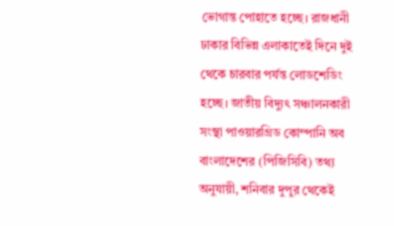ভোগান্ত পোহাতে হচ্ছে। রাজধানী ঢাকার বিভিন্ন এলাকাতেই দিনে দুই থেকে চারবার পর্যন্ত লোডশেডিং হচ্ছে। জাতীয় বিদ্যুৎ সঞ্চালনকারী সংস্থা পাওয়ারগ্রিড কোম্পানি অব বাংলাদেশের (পিজিসিবি) তথ্য অনুযায়ী, শনিবার দুপুর থেকেই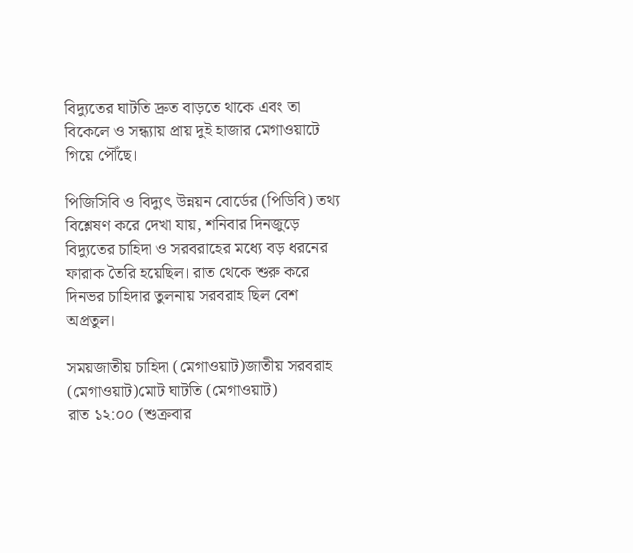বিদ্যুতের ঘাটতি দ্রুত বাড়তে থাকে এবং তা বিকেলে ও সন্ধ্যায় প্রায় দুই হাজার মেগাওয়াটে গিয়ে পৌঁছে।

পিজিসিবি ও বিদ্যুৎ উন্নয়ন বোর্ডের (পিডিবি) তথ্য বিশ্লেষণ করে দেখা যায়, শনিবার দিনজুড়ে বিদ্যুতের চাহিদা ও সরবরাহের মধ্যে বড় ধরনের ফারাক তৈরি হয়েছিল। রাত থেকে শুরু করে দিনভর চাহিদার তুলনায় সরবরাহ ছিল বেশ অপ্রতুল।

সময়জাতীয় চাহিদা (মেগাওয়াট)জাতীয় সরবরাহ (মেগাওয়াট)মোট ঘাটতি (মেগাওয়াট)
রাত ১২:০০ (শুক্রবার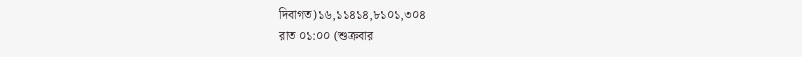দিবাগত)১৬,১১৪১৪,৮১০১,৩০৪
রাত ০১:০০ (শুক্রবার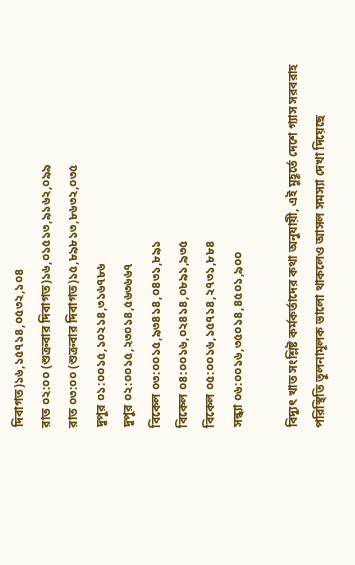দিবাগত)১৬,১৫৭১৪,০৫৩২,১০৪
রাত ০২:০০ (শুক্রবার দিবাগত)১৬,০১৫১৩,৯১৬২,০৯৯
রাত ০৩:০০ (শুক্রবার দিবাগত)১৫,৮৯৮১৩,৮৬৩২,০৩৫
দুপুর ০১:০০১৫,১০২১৪,৩১৬৭৮৬
দুপুর ০২:০০১৫,২৩০১৪,৫৬৩৬৬৭
বিকেল ০৩:০০১৫,৯৩৪১৪,০৪৩১,৮৯১
বিকেল ০৪:০০১৬,০২৪১৪,০৮৯১,৯৩৫
বিকেল ০৫:০০১৬,১৫৭১৪,২৭৩১,৮৮৪
সন্ধ্যা ০৬:০০১৬,৩৫০১৪,৪৫০১,৯০০

বিদ্যুৎ খাত সংশ্লিষ্ট কর্মকর্তাদের কথা অনুযায়ী, এই মুহূর্তে দেশে গ্যাস সরবরাহ পরিস্থিতি তুলনামূলক ভালো থাকলেও আসল সমস্যা দেখা দিয়েছে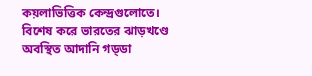কয়লাভিত্তিক কেন্দ্রগুলোতে। বিশেষ করে ভারতের ঝাড়খণ্ডে অবস্থিত আদানি গড্‌ডা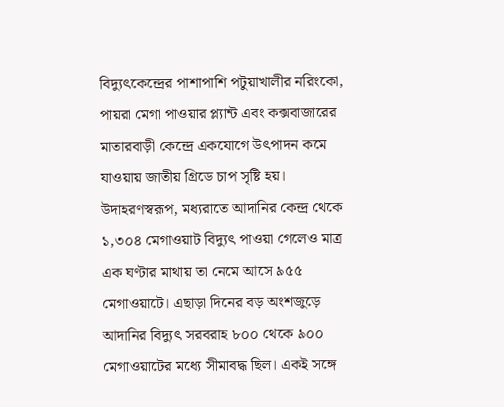বিদ্যুৎকেন্দ্রের পাশাপাশি পটুয়াখালীর নরিংকো, পায়রা মেগা পাওয়ার প্ল্যান্ট এবং কক্সবাজারের মাতারবাড়ী কেন্দ্রে একযোগে উৎপাদন কমে যাওয়ায় জাতীয় গ্রিডে চাপ সৃষ্টি হয়। উদাহরণস্বরূপ, মধ্যরাতে আদানির কেন্দ্র থেকে ১,৩০৪ মেগাওয়াট বিদ্যুৎ পাওয়া গেলেও মাত্র এক ঘণ্টার মাথায় তা নেমে আসে ৯৫৫ মেগাওয়াটে। এছাড়া দিনের বড় অংশজুড়ে আদানির বিদ্যুৎ সরবরাহ ৮০০ থেকে ৯০০ মেগাওয়াটের মধ্যে সীমাবদ্ধ ছিল। একই সঙ্গে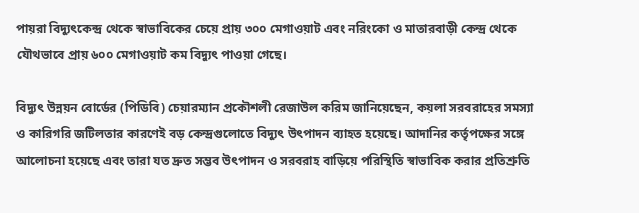পায়রা বিদ্যুৎকেন্দ্র থেকে স্বাভাবিকের চেয়ে প্রায় ৩০০ মেগাওয়াট এবং নরিংকো ও মাতারবাড়ী কেন্দ্র থেকে যৌথভাবে প্রায় ৬০০ মেগাওয়াট কম বিদ্যুৎ পাওয়া গেছে।

বিদ্যুৎ উন্নয়ন বোর্ডের (পিডিবি) চেয়ারম্যান প্রকৌশলী রেজাউল করিম জানিয়েছেন, কয়লা সরবরাহের সমস্যা ও কারিগরি জটিলতার কারণেই বড় কেন্দ্রগুলোতে বিদ্যুৎ উৎপাদন ব্যাহত হয়েছে। আদানির কর্তৃপক্ষের সঙ্গে আলোচনা হয়েছে এবং তারা যত দ্রুত সম্ভব উৎপাদন ও সরবরাহ বাড়িয়ে পরিস্থিতি স্বাভাবিক করার প্রতিশ্রুতি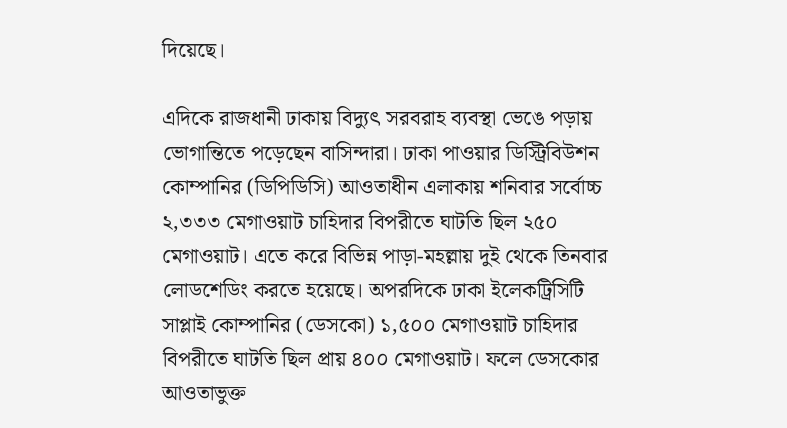দিয়েছে।

এদিকে রাজধানী ঢাকায় বিদ্যুৎ সরবরাহ ব্যবস্থা ভেঙে পড়ায় ভোগান্তিতে পড়েছেন বাসিন্দারা। ঢাকা পাওয়ার ডিস্ট্রিবিউশন কোম্পানির (ডিপিডিসি) আওতাধীন এলাকায় শনিবার সর্বোচ্চ ২,৩৩৩ মেগাওয়াট চাহিদার বিপরীতে ঘাটতি ছিল ২৫০ মেগাওয়াট। এতে করে বিভিন্ন পাড়া-মহল্লায় দুই থেকে তিনবার লোডশেডিং করতে হয়েছে। অপরদিকে ঢাকা ইলেকট্রিসিটি সাপ্লাই কোম্পানির (ডেসকো) ১,৫০০ মেগাওয়াট চাহিদার বিপরীতে ঘাটতি ছিল প্রায় ৪০০ মেগাওয়াট। ফলে ডেসকোর আওতাভুক্ত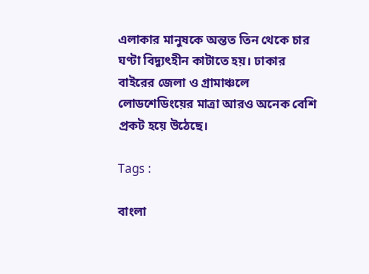এলাকার মানুষকে অন্তত তিন থেকে চার ঘণ্টা বিদ্যুৎহীন কাটাতে হয়। ঢাকার বাইরের জেলা ও গ্রামাঞ্চলে লোডশেডিংয়ের মাত্রা আরও অনেক বেশি প্রকট হয়ে উঠেছে।

Tags :

বাংলা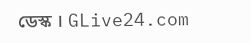ডেস্ক । GLive24.com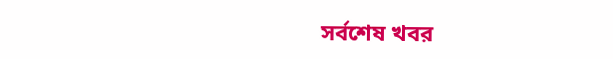সর্বশেষ খবর